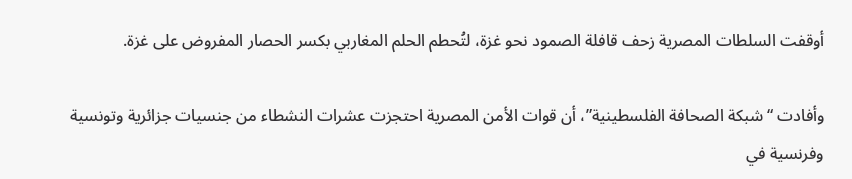أوقفت السلطات المصرية زحف قافلة الصمود نحو غزة، لتُحطم الحلم المغاربي بكسر الحصار المفروض على غزة.

وأفادت “شبكة الصحافة الفلسطينية”، أن قوات الأمن المصرية احتجزت عشرات النشطاء من جنسيات جزائرية وتونسية وفرنسية في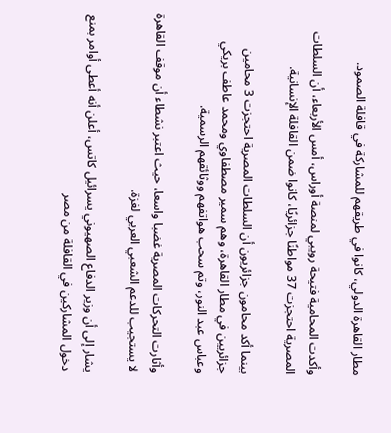مطار القاهرة الدولي، كانوا في طريقهم للمشاركة في قافلة الصمود.

وأكدت المحامية فتيحة رويبي لمنصة أوراس، أمس الأربعاء، أن السلطات المصرية احتجزت 37 مواطنًا جزائريًا، كانوا ضمن القافلة الإنسانية.

بينما أكد محامون جزائريون أن السلطات المصرية احتجزت 3 محامين جزائريين في مطار القاهرة، وهم سمير مصطفاوي ومحمد عاطف بريكي وعباس عبد النور، وتم سحب هواتفهم ووثائقهم الرسمية.

وأثارت التحركات المصرية غضبا واسعا، حيث اعتبر نشطاء أن موقف القاهرة لا يستجيب للدعم الشعبي العربي لغزة.

يشار إلى أن وزير الدفاع الصهيوني يسرائيل كاتس، أعلن أنه أعطى أوامر بمنع دخول المشاركين في القافلة من مصر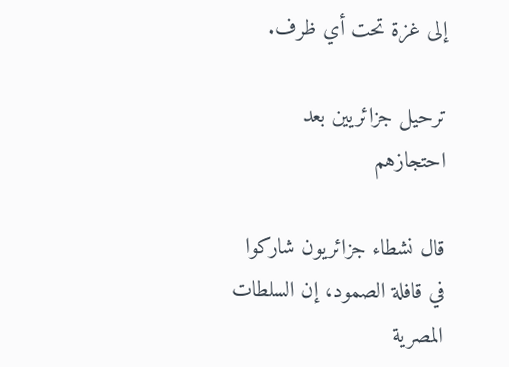إلى غزة تحت أي ظرف.

ترحيل جزائريين بعد احتجازهم

قال نشطاء جزائريون شاركوا في قافلة الصمود، إن السلطات المصرية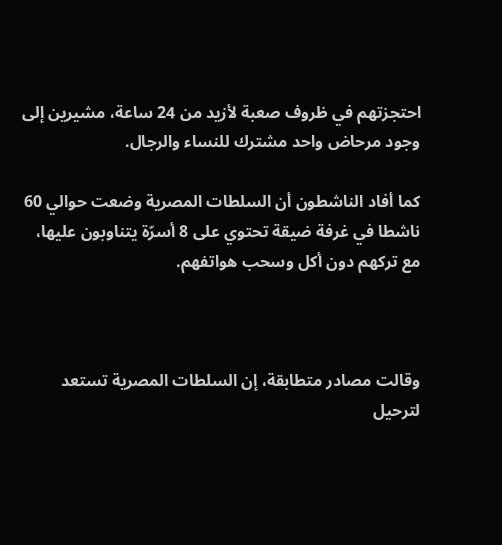احتجزتهم في ظروف صعبة لأزيد من 24 ساعة، مشيرين إلى وجود مرحاض واحد مشترك للنساء والرجال.

كما أفاد الناشطون أن السلطات المصرية وضعت حوالي 60 ناشطا في غرفة ضيقة تحتوي على 8 أسرّة يتناوبون عليها، مع تركهم دون أكل وسحب هواتفهم.



وقالت مصادر متطابقة، إن السلطات المصرية تستعد لترحيل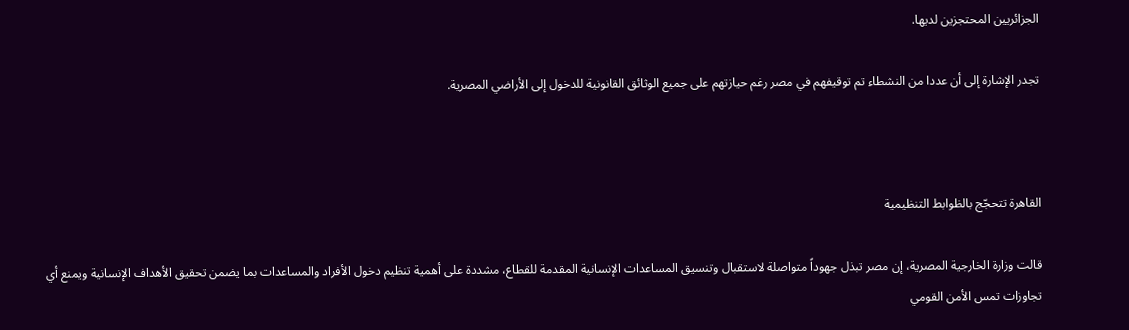الجزائريين المحتجزين لديها.

تجدر الإشارة إلى أن عددا من النشطاء تم توقيفهم في مصر رغم حيازتهم على جميع الوثائق القانونية للدخول إلى الأراضي المصرية.



القاهرة تتحجّج بالظوابط التنظيمية

قالت وزارة الخارجية المصرية، إن مصر تبذل جهوداً متواصلة لاستقبال وتنسيق المساعدات الإنسانية المقدمة للقطاع، مشددة على أهمية تنظيم دخول الأفراد والمساعدات بما يضمن تحقيق الأهداف الإنسانية ويمنع أي تجاوزات تمس الأمن القومي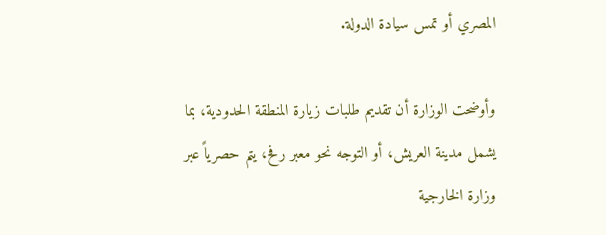المصري أو تمس سيادة الدولة.

وأوضحت الوزارة أن تقديم طلبات زيارة المنطقة الحدودية، بما يشمل مدينة العريش، أو التوجه نحو معبر رفح، يتم حصرياً عبر وزارة الخارجية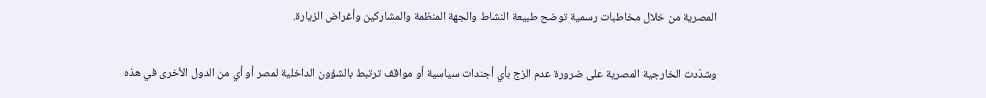المصرية من خلال مخاطبات رسمية توضح طبيعة النشاط والجهة المنظمة والمشاركين وأغراض الزيارة.

وشدّدت الخارجية المصرية على ضرورة عدم الزج بأي أجندات سياسية أو مواقف ترتبط بالشؤون الداخلية لمصر أو أي من الدول الأخرى في هذه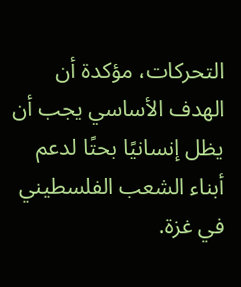التحركات، مؤكدة أن الهدف الأساسي يجب أن يظل إنسانيًا بحتًا لدعم أبناء الشعب الفلسطيني في غزة.